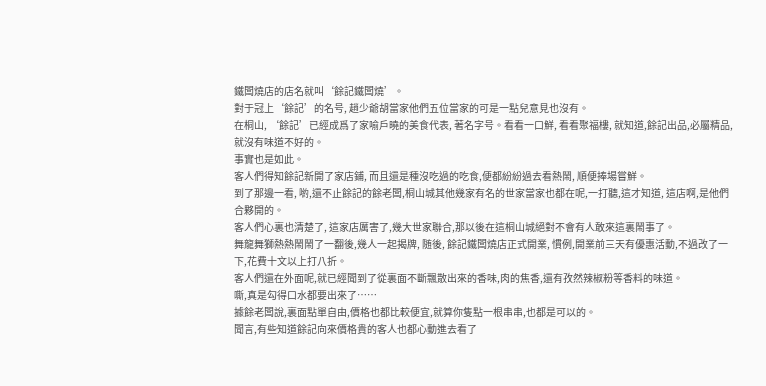鐵闆燒店的店名就叫‘餘記鐵闆燒’。
對于冠上‘餘記’的名号, 趙少爺胡當家他們五位當家的可是一點兒意見也沒有。
在桐山, ‘餘記’已經成爲了家喻戶曉的美食代表, 著名字号。看看一口鮮, 看看聚福樓, 就知道,餘記出品,必屬精品, 就沒有味道不好的。
事實也是如此。
客人們得知餘記新開了家店鋪, 而且還是種沒吃過的吃食,便都紛紛過去看熱鬧, 順便捧場嘗鮮。
到了那邊一看, 喲,還不止餘記的餘老闆,桐山城其他幾家有名的世家當家也都在呢,一打聽,這才知道, 這店啊,是他們合夥開的。
客人們心裏也清楚了, 這家店厲害了,幾大世家聯合,那以後在這桐山城絕對不會有人敢來這裏鬧事了。
舞龍舞獅熱熱鬧鬧了一翻後,幾人一起揭牌, 随後, 餘記鐵闆燒店正式開業, 慣例,開業前三天有優惠活動,不過改了一下,花費十文以上打八折。
客人們還在外面呢,就已經聞到了從裏面不斷飄散出來的香味,肉的焦香,還有孜然辣椒粉等香料的味道。
嘶,真是勾得口水都要出來了……
據餘老闆說,裏面點單自由,價格也都比較便宜,就算你隻點一根串串,也都是可以的。
聞言,有些知道餘記向來價格貴的客人也都心動進去看了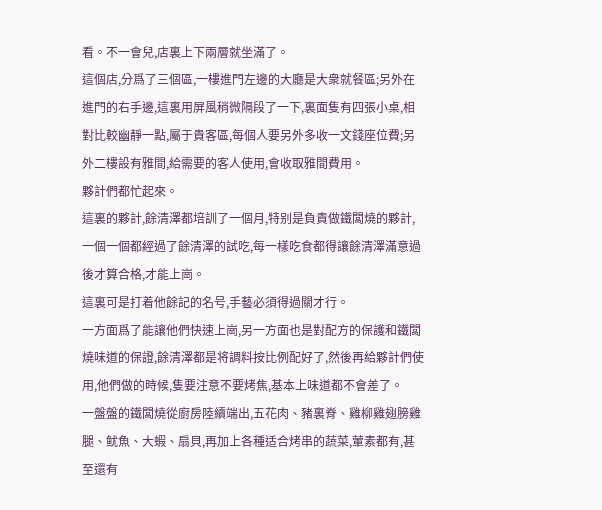看。不一會兒,店裏上下兩層就坐滿了。
這個店,分爲了三個區,一樓進門左邊的大廳是大衆就餐區;另外在進門的右手邊,這裏用屏風稍微隔段了一下,裏面隻有四張小桌,相對比較幽靜一點,屬于貴客區,每個人要另外多收一文錢座位費;另外二樓設有雅間,給需要的客人使用,會收取雅間費用。
夥計們都忙起來。
這裏的夥計,餘清澤都培訓了一個月,特别是負責做鐵闆燒的夥計,一個一個都經過了餘清澤的試吃,每一樣吃食都得讓餘清澤滿意過後才算合格,才能上崗。
這裏可是打着他餘記的名号,手藝必須得過關才行。
一方面爲了能讓他們快速上崗,另一方面也是對配方的保護和鐵闆燒味道的保證,餘清澤都是将調料按比例配好了,然後再給夥計們使用,他們做的時候,隻要注意不要烤焦,基本上味道都不會差了。
一盤盤的鐵闆燒從廚房陸續端出,五花肉、豬裏脊、雞柳雞翅膀雞腿、鱿魚、大蝦、扇貝,再加上各種适合烤串的蔬菜,葷素都有,甚至還有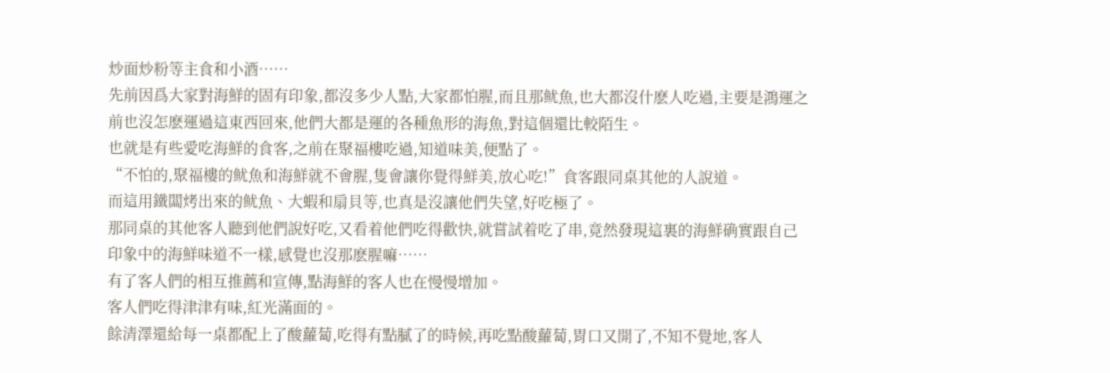炒面炒粉等主食和小酒……
先前因爲大家對海鮮的固有印象,都沒多少人點,大家都怕腥,而且那鱿魚,也大都沒什麽人吃過,主要是鴻運之前也沒怎麽運過這東西回來,他們大都是運的各種魚形的海魚,對這個還比較陌生。
也就是有些愛吃海鮮的食客,之前在聚福樓吃過,知道味美,便點了。
“不怕的,聚福樓的鱿魚和海鮮就不會腥,隻會讓你覺得鮮美,放心吃!”食客跟同桌其他的人說道。
而這用鐵闆烤出來的鱿魚、大蝦和扇貝等,也真是沒讓他們失望,好吃極了。
那同桌的其他客人聽到他們說好吃,又看着他們吃得歡快,就嘗試着吃了串,竟然發現這裏的海鮮确實跟自己印象中的海鮮味道不一樣,感覺也沒那麽腥嘛……
有了客人們的相互推薦和宣傳,點海鮮的客人也在慢慢增加。
客人們吃得津津有味,紅光滿面的。
餘清澤還給每一桌都配上了酸蘿蔔,吃得有點膩了的時候,再吃點酸蘿蔔,胃口又開了,不知不覺地,客人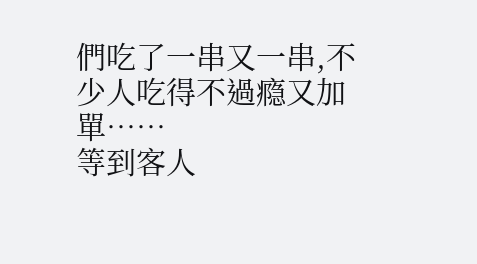們吃了一串又一串,不少人吃得不過瘾又加單……
等到客人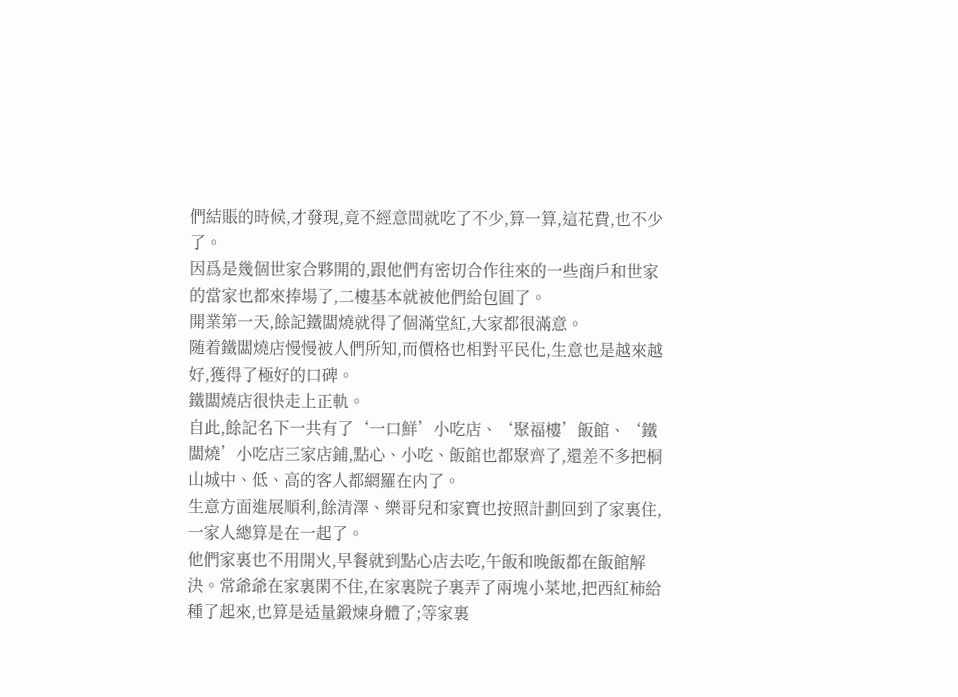們結賬的時候,才發現,竟不經意間就吃了不少,算一算,這花費,也不少了。
因爲是幾個世家合夥開的,跟他們有密切合作往來的一些商戶和世家的當家也都來捧場了,二樓基本就被他們給包圓了。
開業第一天,餘記鐵闆燒就得了個滿堂紅,大家都很滿意。
随着鐵闆燒店慢慢被人們所知,而價格也相對平民化,生意也是越來越好,獲得了極好的口碑。
鐵闆燒店很快走上正軌。
自此,餘記名下一共有了‘一口鮮’小吃店、‘聚福樓’飯館、‘鐵闆燒’小吃店三家店鋪,點心、小吃、飯館也都聚齊了,還差不多把桐山城中、低、高的客人都網羅在内了。
生意方面進展順利,餘清澤、樂哥兒和家寶也按照計劃回到了家裏住,一家人總算是在一起了。
他們家裏也不用開火,早餐就到點心店去吃,午飯和晚飯都在飯館解決。常爺爺在家裏閑不住,在家裏院子裏弄了兩塊小菜地,把西紅柿給種了起來,也算是适量鍛煉身體了;等家裏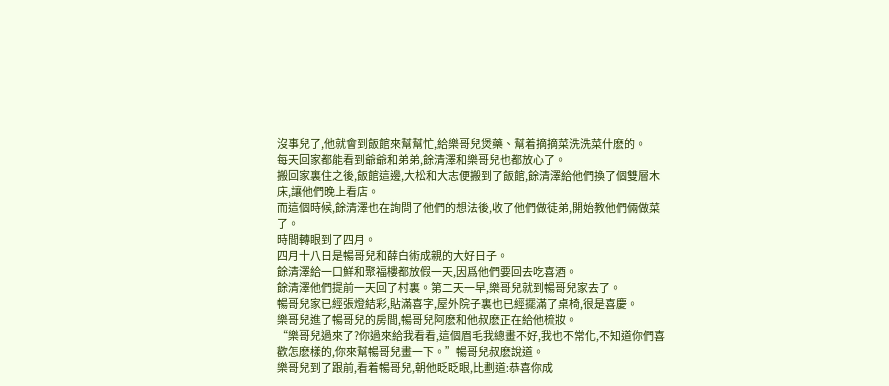沒事兒了,他就會到飯館來幫幫忙,給樂哥兒煲藥、幫着摘摘菜洗洗菜什麽的。
每天回家都能看到爺爺和弟弟,餘清澤和樂哥兒也都放心了。
搬回家裏住之後,飯館這邊,大松和大志便搬到了飯館,餘清澤給他們換了個雙層木床,讓他們晚上看店。
而這個時候,餘清澤也在詢問了他們的想法後,收了他們做徒弟,開始教他們倆做菜了。
時間轉眼到了四月。
四月十八日是暢哥兒和薛白術成親的大好日子。
餘清澤給一口鮮和聚福樓都放假一天,因爲他們要回去吃喜酒。
餘清澤他們提前一天回了村裏。第二天一早,樂哥兒就到暢哥兒家去了。
暢哥兒家已經張燈結彩,貼滿喜字,屋外院子裏也已經擺滿了桌椅,很是喜慶。
樂哥兒進了暢哥兒的房間,暢哥兒阿麽和他叔麽正在給他梳妝。
“樂哥兒過來了?你過來給我看看,這個眉毛我總畫不好,我也不常化,不知道你們喜歡怎麽樣的,你來幫暢哥兒畫一下。”暢哥兒叔麽說道。
樂哥兒到了跟前,看着暢哥兒,朝他眨眨眼,比劃道:恭喜你成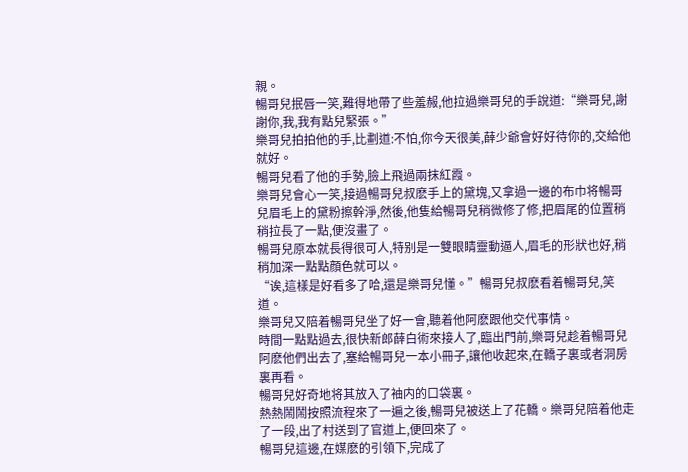親。
暢哥兒抿唇一笑,難得地帶了些羞赧,他拉過樂哥兒的手說道:“樂哥兒,謝謝你,我,我有點兒緊張。”
樂哥兒拍拍他的手,比劃道:不怕,你今天很美,薛少爺會好好待你的,交給他就好。
暢哥兒看了他的手勢,臉上飛過兩抹紅霞。
樂哥兒會心一笑,接過暢哥兒叔麽手上的黛塊,又拿過一邊的布巾将暢哥兒眉毛上的黛粉擦幹淨,然後,他隻給暢哥兒稍微修了修,把眉尾的位置稍稍拉長了一點,便沒畫了。
暢哥兒原本就長得很可人,特别是一雙眼睛靈動逼人,眉毛的形狀也好,稍稍加深一點點顔色就可以。
“诶,這樣是好看多了哈,還是樂哥兒懂。”暢哥兒叔麽看着暢哥兒,笑道。
樂哥兒又陪着暢哥兒坐了好一會,聽着他阿麽跟他交代事情。
時間一點點過去,很快新郎薛白術來接人了,臨出門前,樂哥兒趁着暢哥兒阿麽他們出去了,塞給暢哥兒一本小冊子,讓他收起來,在轎子裏或者洞房裏再看。
暢哥兒好奇地将其放入了袖内的口袋裏。
熱熱鬧鬧按照流程來了一遍之後,暢哥兒被送上了花轎。樂哥兒陪着他走了一段,出了村送到了官道上,便回來了。
暢哥兒這邊,在媒麽的引領下,完成了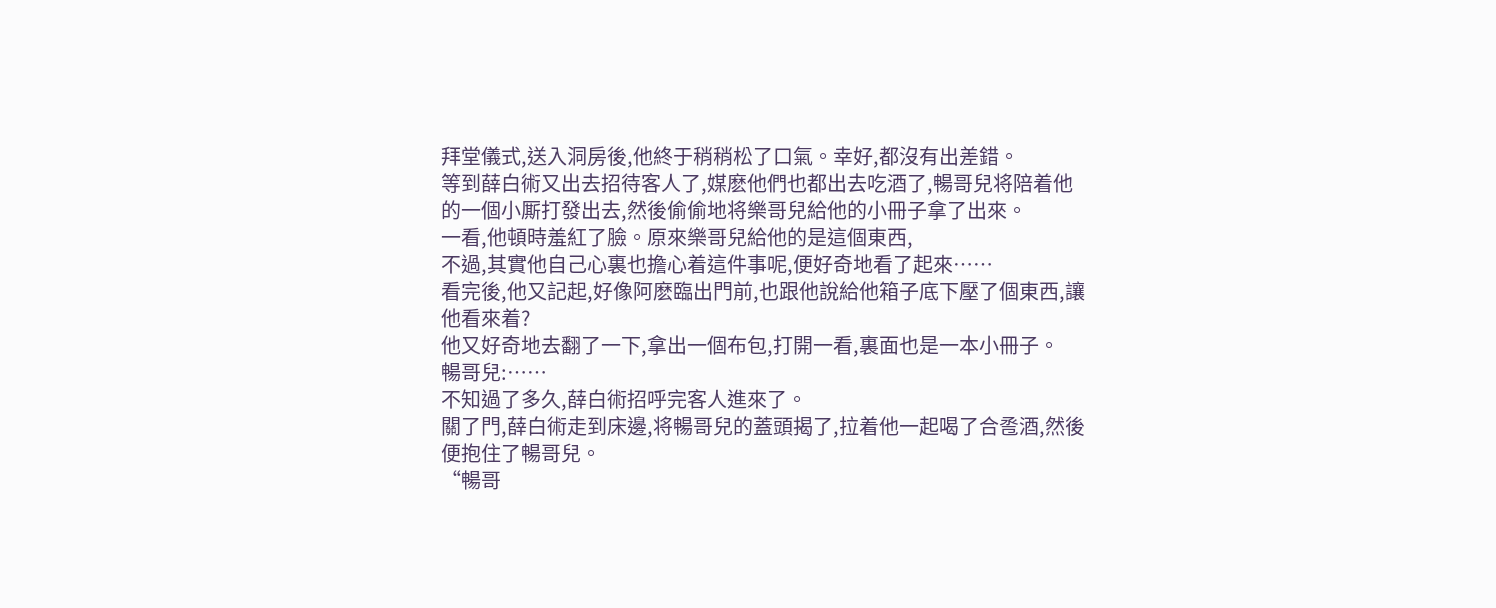拜堂儀式,送入洞房後,他終于稍稍松了口氣。幸好,都沒有出差錯。
等到薛白術又出去招待客人了,媒麽他們也都出去吃酒了,暢哥兒将陪着他的一個小厮打發出去,然後偷偷地将樂哥兒給他的小冊子拿了出來。
一看,他頓時羞紅了臉。原來樂哥兒給他的是這個東西,
不過,其實他自己心裏也擔心着這件事呢,便好奇地看了起來……
看完後,他又記起,好像阿麽臨出門前,也跟他說給他箱子底下壓了個東西,讓他看來着?
他又好奇地去翻了一下,拿出一個布包,打開一看,裏面也是一本小冊子。
暢哥兒:……
不知過了多久,薛白術招呼完客人進來了。
關了門,薛白術走到床邊,将暢哥兒的蓋頭揭了,拉着他一起喝了合卺酒,然後便抱住了暢哥兒。
“暢哥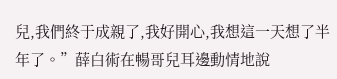兒,我們終于成親了,我好開心,我想這一天想了半年了。”薛白術在暢哥兒耳邊動情地說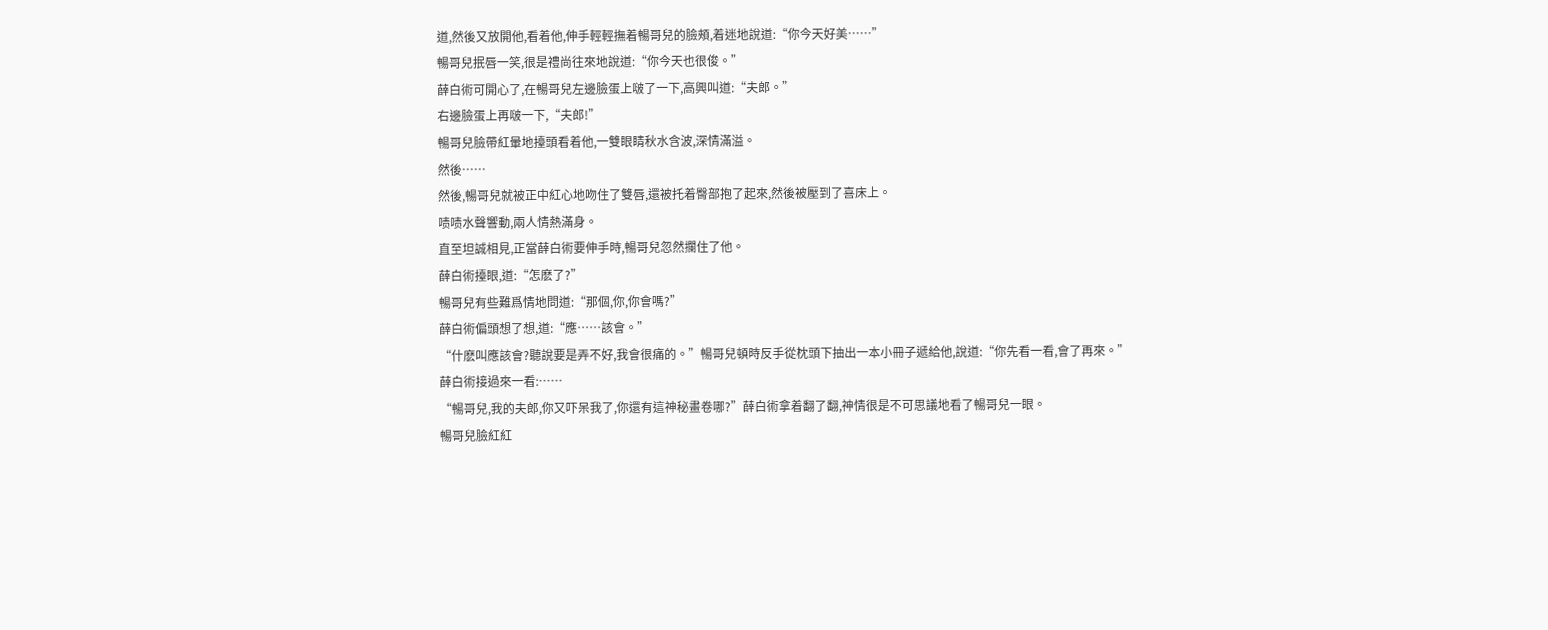道,然後又放開他,看着他,伸手輕輕撫着暢哥兒的臉頰,着迷地說道:“你今天好美……”
暢哥兒抿唇一笑,很是禮尚往來地說道:“你今天也很俊。”
薛白術可開心了,在暢哥兒左邊臉蛋上啵了一下,高興叫道:“夫郎。”
右邊臉蛋上再啵一下,“夫郎!”
暢哥兒臉帶紅暈地擡頭看着他,一雙眼睛秋水含波,深情滿溢。
然後……
然後,暢哥兒就被正中紅心地吻住了雙唇,還被托着臀部抱了起來,然後被壓到了喜床上。
啧啧水聲響動,兩人情熱滿身。
直至坦誠相見,正當薛白術要伸手時,暢哥兒忽然攔住了他。
薛白術擡眼,道:“怎麽了?”
暢哥兒有些難爲情地問道:“那個,你,你會嗎?”
薛白術偏頭想了想,道:“應……該會。”
“什麽叫應該會?聽說要是弄不好,我會很痛的。”暢哥兒頓時反手從枕頭下抽出一本小冊子遞給他,說道:“你先看一看,會了再來。”
薛白術接過來一看:……
“暢哥兒,我的夫郎,你又吓呆我了,你還有這神秘畫卷哪?”薛白術拿着翻了翻,神情很是不可思議地看了暢哥兒一眼。
暢哥兒臉紅紅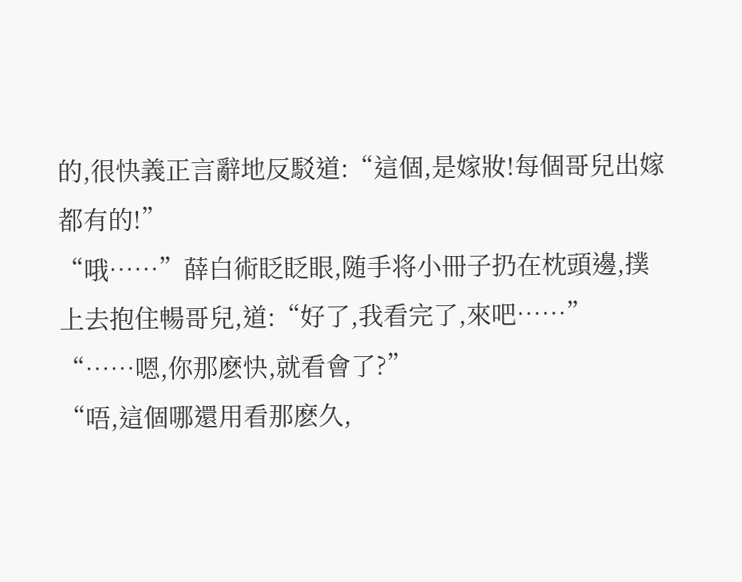的,很快義正言辭地反駁道:“這個,是嫁妝!每個哥兒出嫁都有的!”
“哦……”薛白術眨眨眼,随手将小冊子扔在枕頭邊,撲上去抱住暢哥兒,道:“好了,我看完了,來吧……”
“……嗯,你那麽快,就看會了?”
“唔,這個哪還用看那麽久,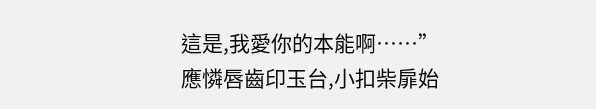這是,我愛你的本能啊……”
應憐唇齒印玉台,小扣柴扉始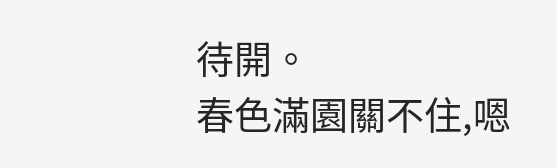待開。
春色滿園關不住,嗯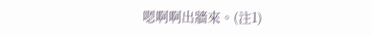嗯啊啊出牆來。(注1)